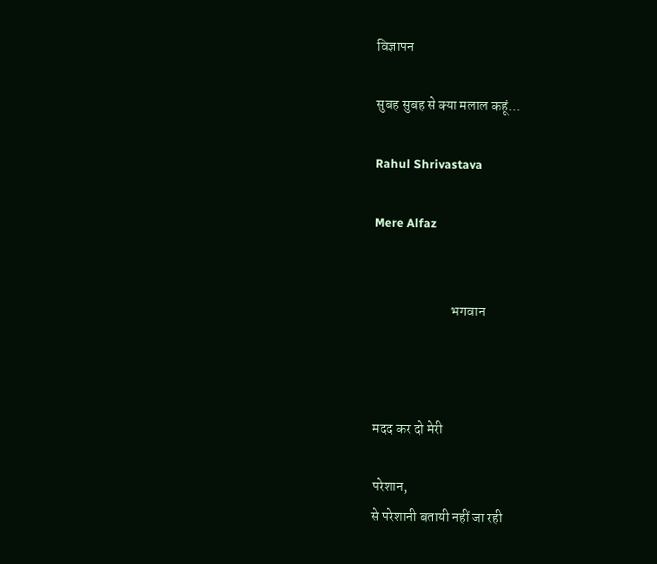विज्ञापन

सुबह सुबह से क्या मलाल कहूं...

Rahul Shrivastava

Mere Alfaz


                            भगवान



मदद कर दो मेरी

परेशान,
से परेशानी बतायी नहीं जा रही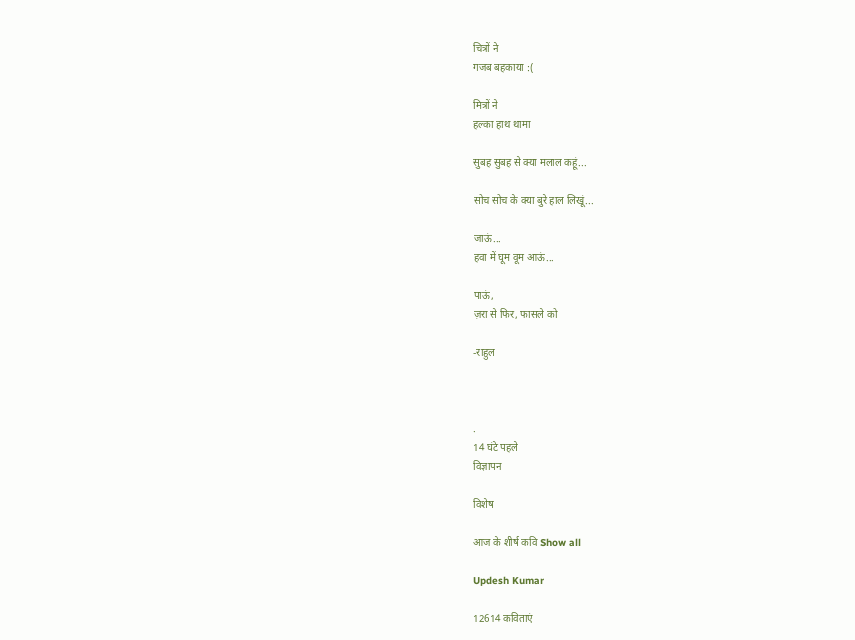चित्रों ने
गजब बहकाया :(

मित्रों ने
हल्का हाथ थामा

सुबह सुबह से क्या मलाल कहूं...

सोच सोच के क्या बुरे हाल लिखूं...

जाऊं...
हवा में घूम वूम आऊं...

पाऊं,
ज़रा से फिर, फासले को

-राहुल



.
14 घंटे पहले
विज्ञापन

विशेष

आज के शीर्ष कवि Show all

Updesh Kumar

12614 कविताएं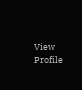View Profile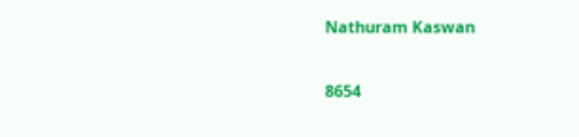Nathuram Kaswan

8654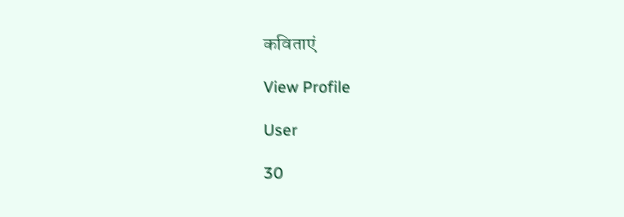कविताएं

View Profile

User

30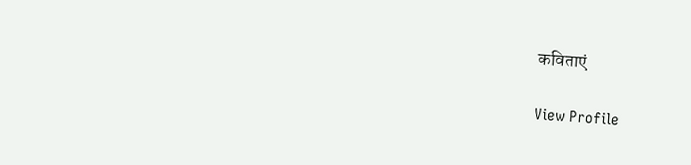कविताएं

View Profile